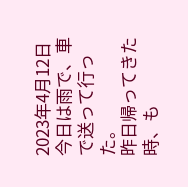2023年4月12日
今日は雨で、車で送って行った。
昨日帰ってきた時、も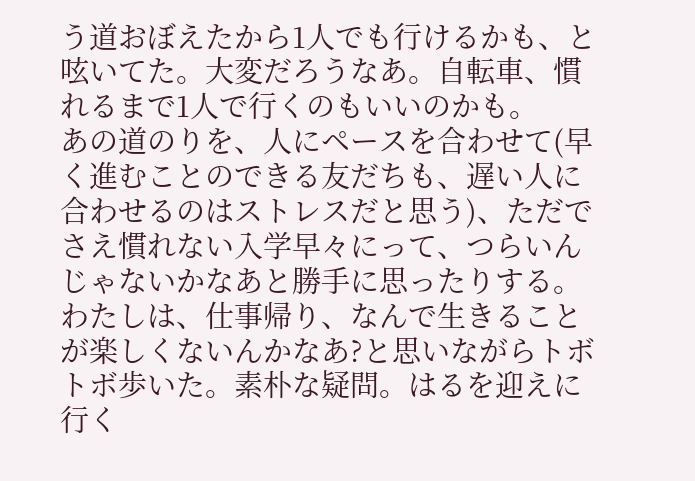う道おぼえたから1人でも行けるかも、と呟いてた。大変だろうなあ。自転車、慣れるまで1人で行くのもいいのかも。
あの道のりを、人にペースを合わせて(早く進むことのできる友だちも、遅い人に合わせるのはストレスだと思う)、ただでさえ慣れない入学早々にって、つらいんじゃないかなあと勝手に思ったりする。
わたしは、仕事帰り、なんで生きることが楽しくないんかなあ?と思いながらトボトボ歩いた。素朴な疑問。はるを迎えに行く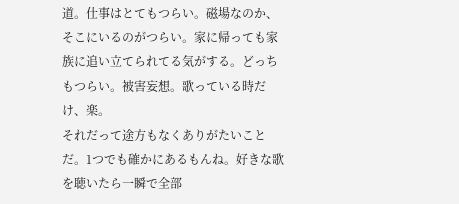道。仕事はとてもつらい。磁場なのか、そこにいるのがつらい。家に帰っても家族に追い立てられてる気がする。どっちもつらい。被害妄想。歌っている時だけ、楽。
それだって途方もなくありがたいことだ。1つでも確かにあるもんね。好きな歌を聴いたら一瞬で全部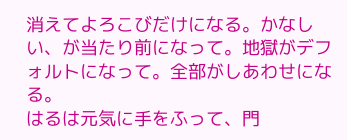消えてよろこびだけになる。かなしい、が当たり前になって。地獄がデフォルトになって。全部がしあわせになる。
はるは元気に手をふって、門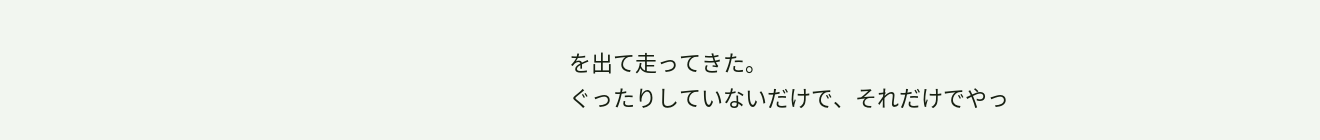を出て走ってきた。
ぐったりしていないだけで、それだけでやっ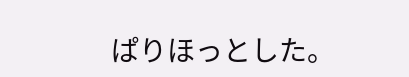ぱりほっとした。